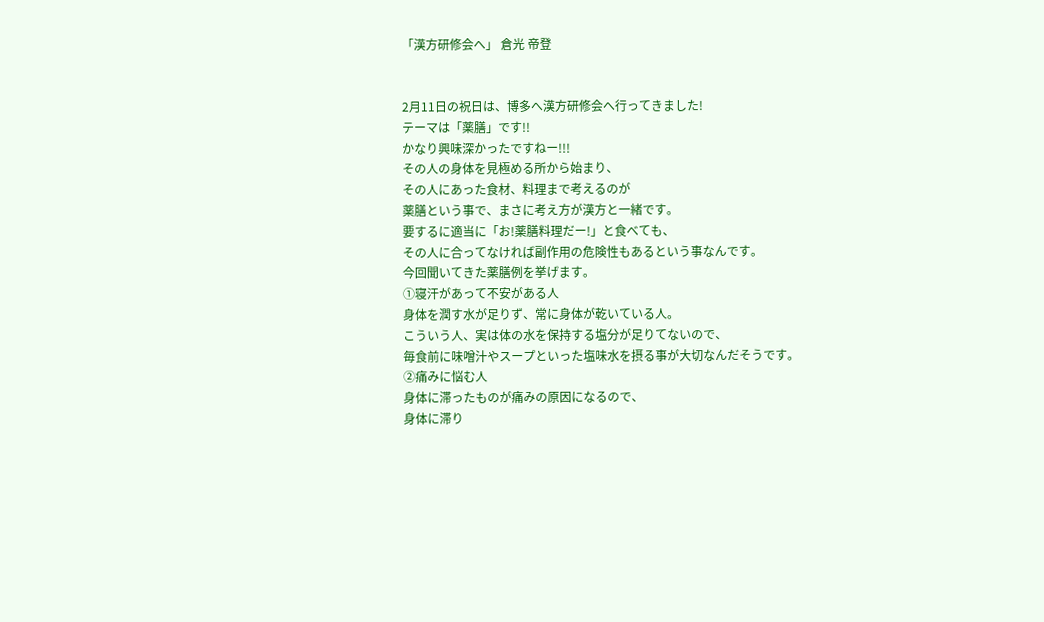「漢方研修会へ」 倉光 帝登


2月11日の祝日は、博多へ漢方研修会へ行ってきました!
テーマは「薬膳」です!!
かなり興味深かったですねー!!!
その人の身体を見極める所から始まり、
その人にあった食材、料理まで考えるのが
薬膳という事で、まさに考え方が漢方と一緒です。
要するに適当に「お!薬膳料理だー!」と食べても、
その人に合ってなければ副作用の危険性もあるという事なんです。
今回聞いてきた薬膳例を挙げます。
①寝汗があって不安がある人
身体を潤す水が足りず、常に身体が乾いている人。
こういう人、実は体の水を保持する塩分が足りてないので、
毎食前に味噌汁やスープといった塩味水を摂る事が大切なんだそうです。
②痛みに悩む人
身体に滞ったものが痛みの原因になるので、
身体に滞り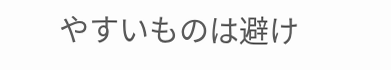やすいものは避け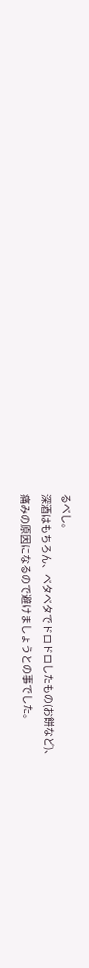るべし。
深酒はもちろん、ベタベタでドロドロしたもの(お餅など)、
痛みの原因になるので避けましょうとの事でした。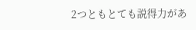2つともとても説得力があ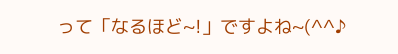って「なるほど~!」ですよね~(^^♪